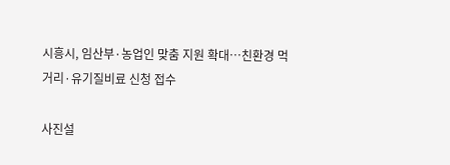시흥시, 임산부·농업인 맞춤 지원 확대…친환경 먹거리·유기질비료 신청 접수

사진설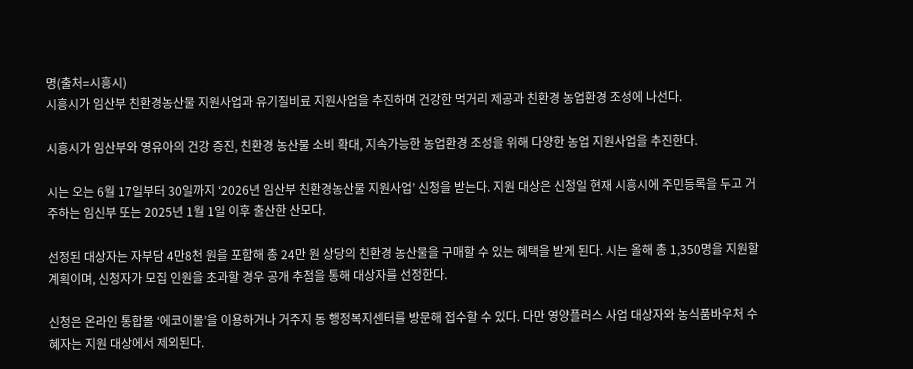명(출처=시흥시)
시흥시가 임산부 친환경농산물 지원사업과 유기질비료 지원사업을 추진하며 건강한 먹거리 제공과 친환경 농업환경 조성에 나선다.

시흥시가 임산부와 영유아의 건강 증진, 친환경 농산물 소비 확대, 지속가능한 농업환경 조성을 위해 다양한 농업 지원사업을 추진한다.

시는 오는 6월 17일부터 30일까지 ‘2026년 임산부 친환경농산물 지원사업’ 신청을 받는다. 지원 대상은 신청일 현재 시흥시에 주민등록을 두고 거주하는 임신부 또는 2025년 1월 1일 이후 출산한 산모다.

선정된 대상자는 자부담 4만8천 원을 포함해 총 24만 원 상당의 친환경 농산물을 구매할 수 있는 혜택을 받게 된다. 시는 올해 총 1,350명을 지원할 계획이며, 신청자가 모집 인원을 초과할 경우 공개 추첨을 통해 대상자를 선정한다.

신청은 온라인 통합몰 ‘에코이몰’을 이용하거나 거주지 동 행정복지센터를 방문해 접수할 수 있다. 다만 영양플러스 사업 대상자와 농식품바우처 수혜자는 지원 대상에서 제외된다.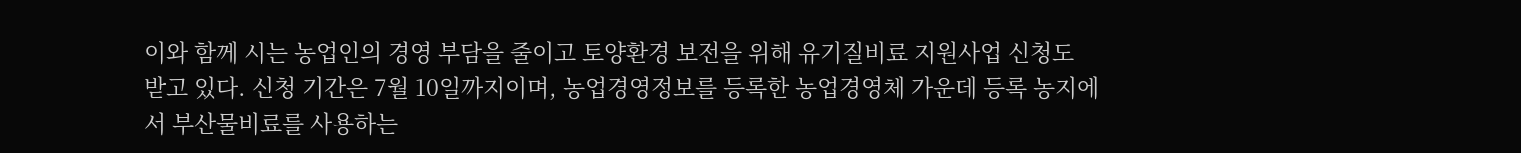이와 함께 시는 농업인의 경영 부담을 줄이고 토양환경 보전을 위해 유기질비료 지원사업 신청도 받고 있다. 신청 기간은 7월 10일까지이며, 농업경영정보를 등록한 농업경영체 가운데 등록 농지에서 부산물비료를 사용하는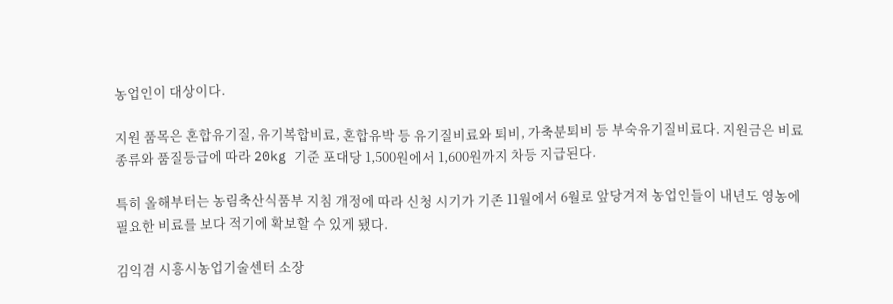농업인이 대상이다.

지원 품목은 혼합유기질, 유기복합비료, 혼합유박 등 유기질비료와 퇴비, 가축분퇴비 등 부숙유기질비료다. 지원금은 비료 종류와 품질등급에 따라 20kg 기준 포대당 1,500원에서 1,600원까지 차등 지급된다.

특히 올해부터는 농림축산식품부 지침 개정에 따라 신청 시기가 기존 11월에서 6월로 앞당겨져 농업인들이 내년도 영농에 필요한 비료를 보다 적기에 확보할 수 있게 됐다.

김익겸 시흥시농업기술센터 소장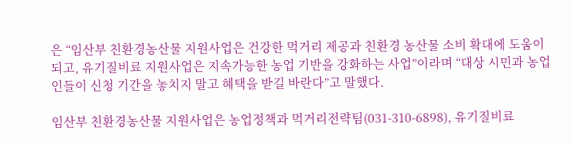은 “임산부 친환경농산물 지원사업은 건강한 먹거리 제공과 친환경 농산물 소비 확대에 도움이 되고, 유기질비료 지원사업은 지속가능한 농업 기반을 강화하는 사업”이라며 “대상 시민과 농업인들이 신청 기간을 놓치지 말고 혜택을 받길 바란다”고 말했다.

임산부 친환경농산물 지원사업은 농업정책과 먹거리전략팀(031-310-6898), 유기질비료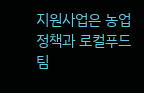지원사업은 농업정책과 로컬푸드팀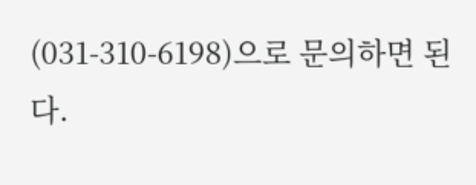(031-310-6198)으로 문의하면 된다.